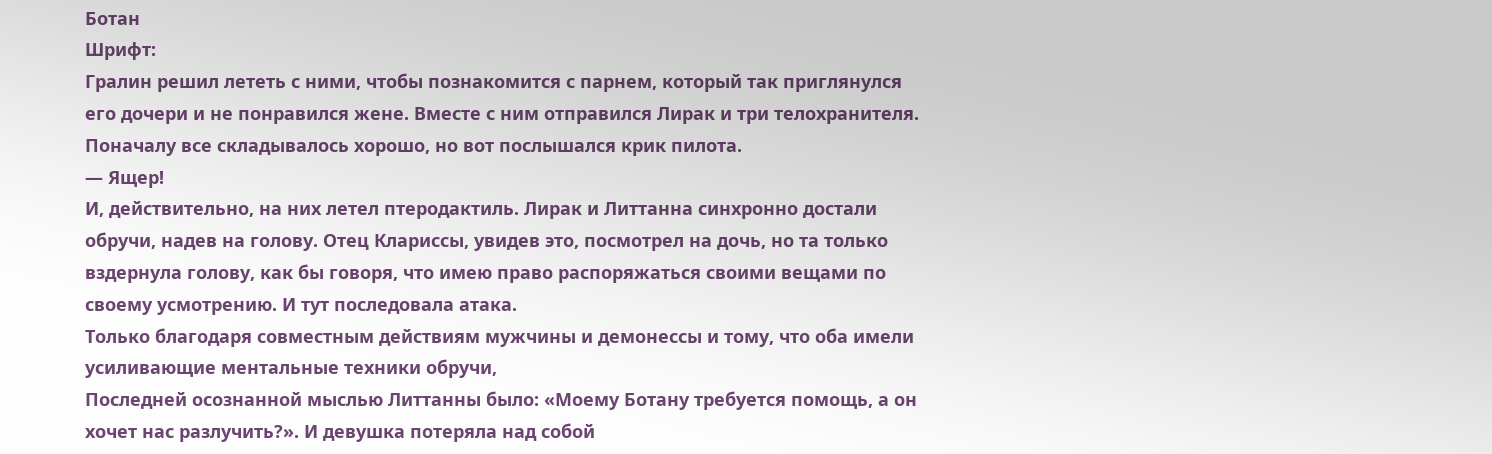Ботан
Шрифт:
Гралин решил лететь с ними, чтобы познакомится с парнем, который так приглянулся его дочери и не понравился жене. Вместе с ним отправился Лирак и три телохранителя. Поначалу все складывалось хорошо, но вот послышался крик пилота.
— Ящер!
И, действительно, на них летел птеродактиль. Лирак и Литтанна синхронно достали обручи, надев на голову. Отец Клариссы, увидев это, посмотрел на дочь, но та только вздернула голову, как бы говоря, что имею право распоряжаться своими вещами по своему усмотрению. И тут последовала атака.
Только благодаря совместным действиям мужчины и демонессы и тому, что оба имели усиливающие ментальные техники обручи,
Последней осознанной мыслью Литтанны было: «Моему Ботану требуется помощь, а он хочет нас разлучить?». И девушка потеряла над собой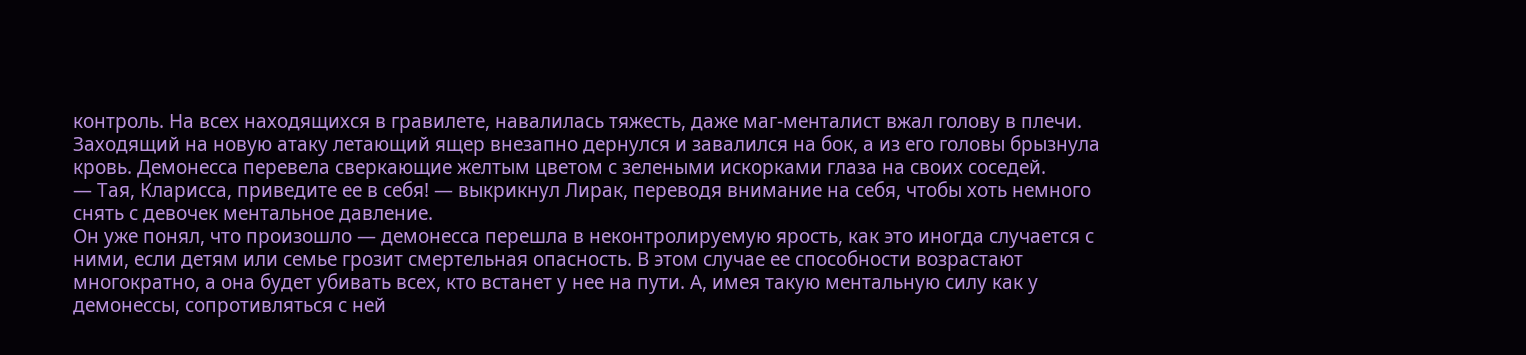контроль. На всех находящихся в гравилете, навалилась тяжесть, даже маг-менталист вжал голову в плечи. Заходящий на новую атаку летающий ящер внезапно дернулся и завалился на бок, а из его головы брызнула кровь. Демонесса перевела сверкающие желтым цветом с зелеными искорками глаза на своих соседей.
— Тая, Кларисса, приведите ее в себя! — выкрикнул Лирак, переводя внимание на себя, чтобы хоть немного снять с девочек ментальное давление.
Он уже понял, что произошло — демонесса перешла в неконтролируемую ярость, как это иногда случается с ними, если детям или семье грозит смертельная опасность. В этом случае ее способности возрастают многократно, а она будет убивать всех, кто встанет у нее на пути. А, имея такую ментальную силу как у демонессы, сопротивляться с ней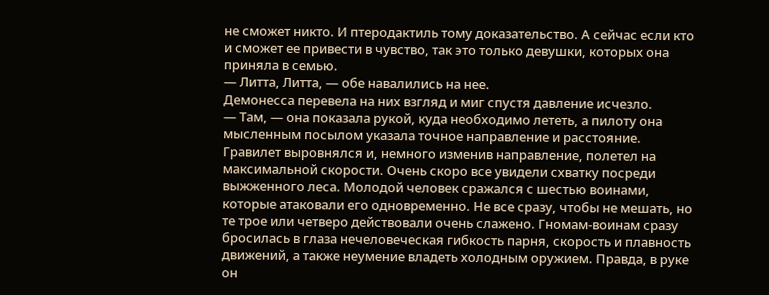не сможет никто. И птеродактиль тому доказательство. А сейчас если кто и сможет ее привести в чувство, так это только девушки, которых она приняла в семью.
— Литта, Литта, — обе навалились на нее.
Демонесса перевела на них взгляд и миг спустя давление исчезло.
— Там, — она показала рукой, куда необходимо лететь, а пилоту она мысленным посылом указала точное направление и расстояние.
Гравилет выровнялся и, немного изменив направление, полетел на максимальной скорости. Очень скоро все увидели схватку посреди выжженного леса. Молодой человек сражался с шестью воинами, которые атаковали его одновременно. Не все сразу, чтобы не мешать, но те трое или четверо действовали очень слажено. Гномам-воинам сразу бросилась в глаза нечеловеческая гибкость парня, скорость и плавность движений, а также неумение владеть холодным оружием. Правда, в руке он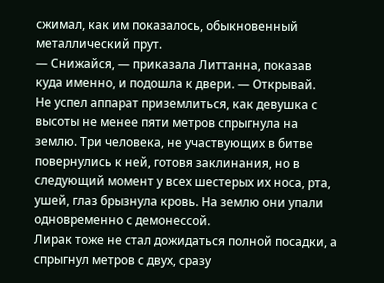сжимал, как им показалось, обыкновенный металлический прут.
— Снижайся, — приказала Литтанна, показав куда именно, и подошла к двери. — Открывай.
Не успел аппарат приземлиться, как девушка с высоты не менее пяти метров спрыгнула на землю. Три человека, не участвующих в битве повернулись к ней, готовя заклинания, но в следующий момент у всех шестерых их носа, рта, ушей, глаз брызнула кровь. На землю они упали одновременно с демонессой.
Лирак тоже не стал дожидаться полной посадки, а спрыгнул метров с двух, сразу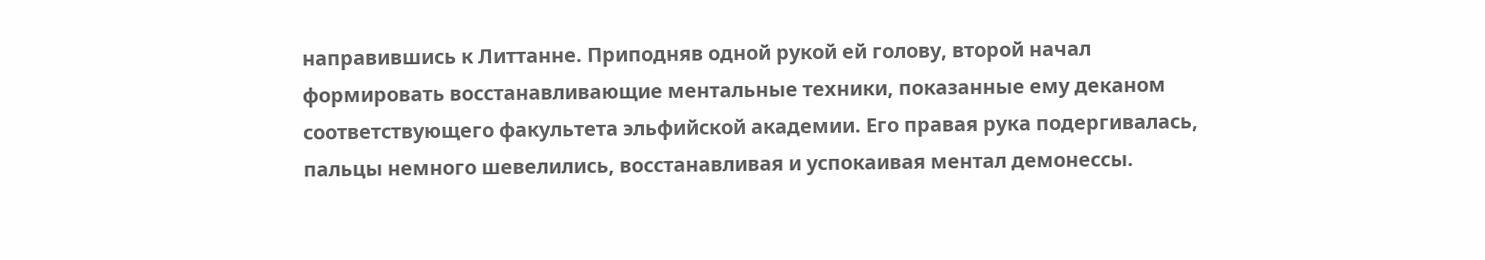направившись к Литтанне. Приподняв одной рукой ей голову, второй начал формировать восстанавливающие ментальные техники, показанные ему деканом соответствующего факультета эльфийской академии. Его правая рука подергивалась, пальцы немного шевелились, восстанавливая и успокаивая ментал демонессы.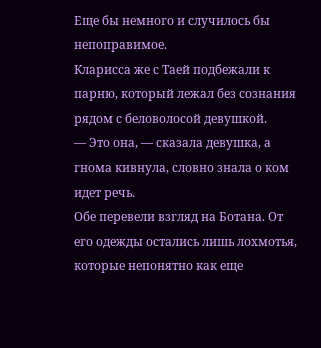Еще бы немного и случилось бы непоправимое.
Кларисса же с Таей подбежали к парню, который лежал без сознания рядом с беловолосой девушкой.
— Это она, — сказала девушка, а гнома кивнула, словно знала о ком идет речь.
Обе перевели взгляд на Ботана. От его одежды остались лишь лохмотья, которые непонятно как еще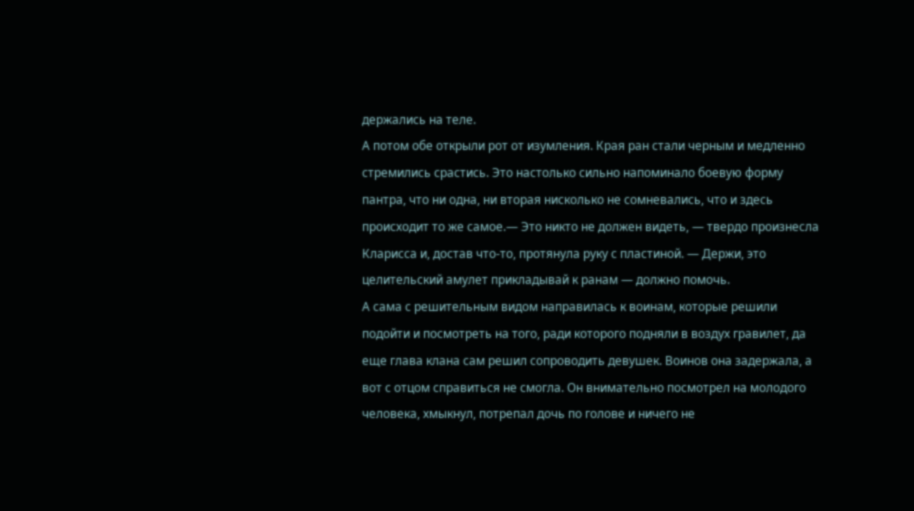держались на теле.
А потом обе открыли рот от изумления. Края ран стали черным и медленно стремились срастись. Это настолько сильно напоминало боевую форму пантра, что ни одна, ни вторая нисколько не сомневались, что и здесь происходит то же самое.— Это никто не должен видеть, — твердо произнесла Кларисса и, достав что-то, протянула руку с пластиной. — Держи, это целительский амулет прикладывай к ранам — должно помочь.
А сама с решительным видом направилась к воинам, которые решили подойти и посмотреть на того, ради которого подняли в воздух гравилет, да еще глава клана сам решил сопроводить девушек. Воинов она задержала, а вот с отцом справиться не смогла. Он внимательно посмотрел на молодого человека, хмыкнул, потрепал дочь по голове и ничего не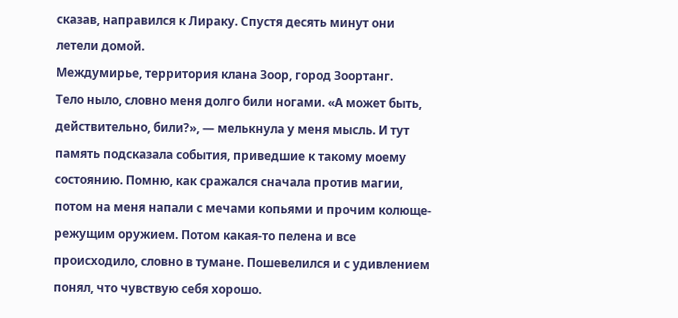сказав, направился к Лираку. Спустя десять минут они летели домой.
Междумирье, территория клана Зоор, город Зоортанг.
Тело ныло, словно меня долго били ногами. «А может быть, действительно, били?», — мелькнула у меня мысль. И тут память подсказала события, приведшие к такому моему состоянию. Помню, как сражался сначала против магии, потом на меня напали с мечами копьями и прочим колюще-режущим оружием. Потом какая-то пелена и все происходило, словно в тумане. Пошевелился и с удивлением понял, что чувствую себя хорошо.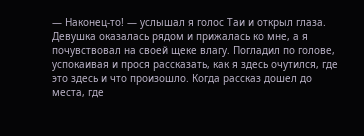— Наконец-то! — услышал я голос Таи и открыл глаза.
Девушка оказалась рядом и прижалась ко мне, а я почувствовал на своей щеке влагу. Погладил по голове, успокаивая и прося рассказать, как я здесь очутился, где это здесь и что произошло. Когда рассказ дошел до места, где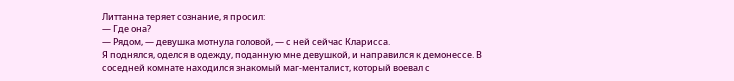Литтанна теряет сознание, я просил:
— Где она?
— Рядом, — девушка мотнула головой, — с ней сейчас Кларисса.
Я поднялся, оделся в одежду, поданную мне девушкой, и направился к демонессе. В соседней комнате находился знакомый маг-менталист, который воевал с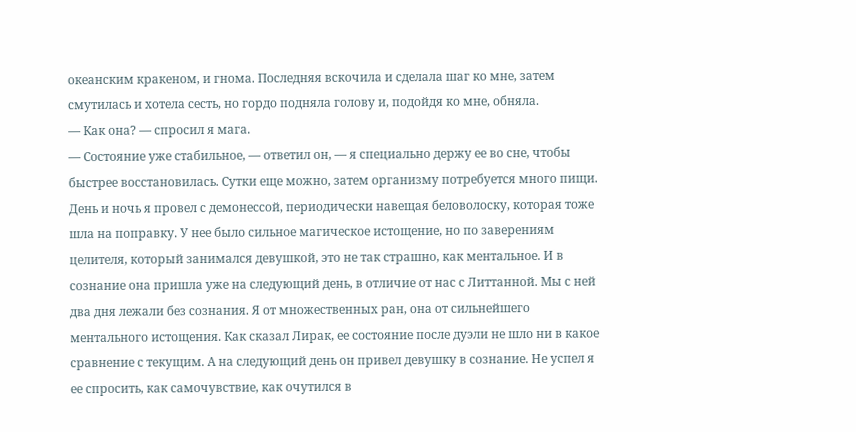океанским кракеном, и гнома. Последняя вскочила и сделала шаг ко мне, затем смутилась и хотела сесть, но гордо подняла голову и, подойдя ко мне, обняла.
— Как она? — спросил я мага.
— Состояние уже стабильное, — ответил он, — я специально держу ее во сне, чтобы быстрее восстановилась. Сутки еще можно, затем организму потребуется много пищи.
День и ночь я провел с демонессой, периодически навещая беловолоску, которая тоже шла на поправку. У нее было сильное магическое истощение, но по заверениям целителя, который занимался девушкой, это не так страшно, как ментальное. И в сознание она пришла уже на следующий день, в отличие от нас с Литтанной. Мы с ней два дня лежали без сознания. Я от множественных ран, она от сильнейшего ментального истощения. Как сказал Лирак, ее состояние после дуэли не шло ни в какое сравнение с текущим. А на следующий день он привел девушку в сознание. Не успел я ее спросить, как самочувствие, как очутился в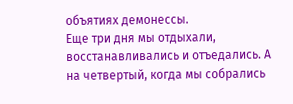объятиях демонессы.
Еще три дня мы отдыхали, восстанавливались и отъедались. А на четвертый, когда мы собрались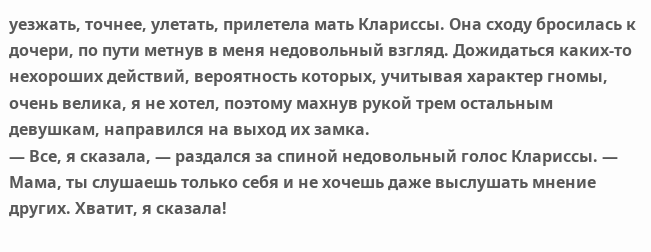уезжать, точнее, улетать, прилетела мать Клариссы. Она сходу бросилась к дочери, по пути метнув в меня недовольный взгляд. Дожидаться каких-то нехороших действий, вероятность которых, учитывая характер гномы, очень велика, я не хотел, поэтому махнув рукой трем остальным девушкам, направился на выход их замка.
— Все, я сказала, — раздался за спиной недовольный голос Клариссы. — Мама, ты слушаешь только себя и не хочешь даже выслушать мнение других. Хватит, я сказала!